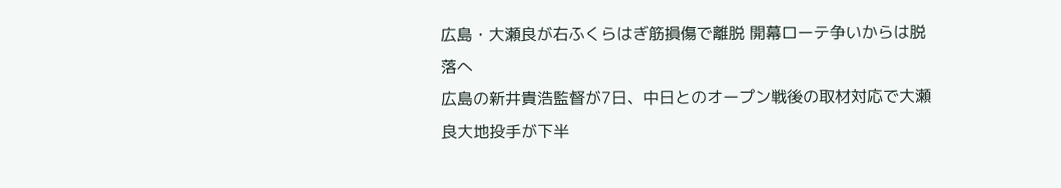広島・大瀬良が右ふくらはぎ筋損傷で離脱 開幕ローテ争いからは脱落へ
広島の新井貴浩監督が7日、中日とのオープン戦後の取材対応で大瀬良大地投手が下半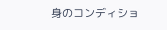身のコンディショ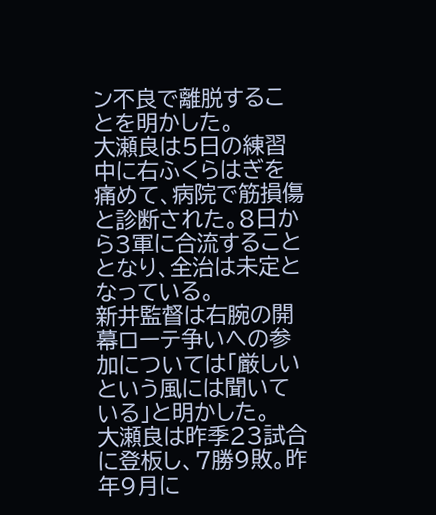ン不良で離脱することを明かした。
大瀬良は5日の練習中に右ふくらはぎを痛めて、病院で筋損傷と診断された。8日から3軍に合流することとなり、全治は未定となっている。
新井監督は右腕の開幕ローテ争いへの参加については「厳しいという風には聞いている」と明かした。
大瀬良は昨季23試合に登板し、7勝9敗。昨年9月に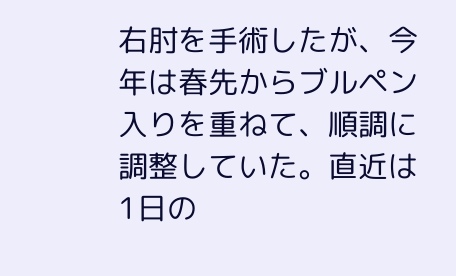右肘を手術したが、今年は春先からブルペン入りを重ねて、順調に調整していた。直近は1日の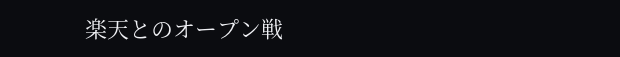楽天とのオープン戦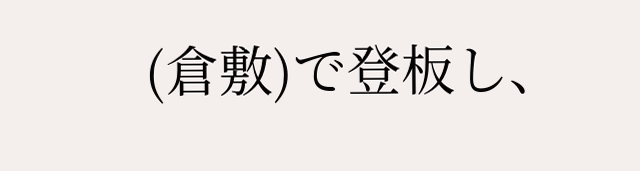(倉敷)で登板し、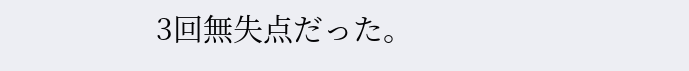3回無失点だった。